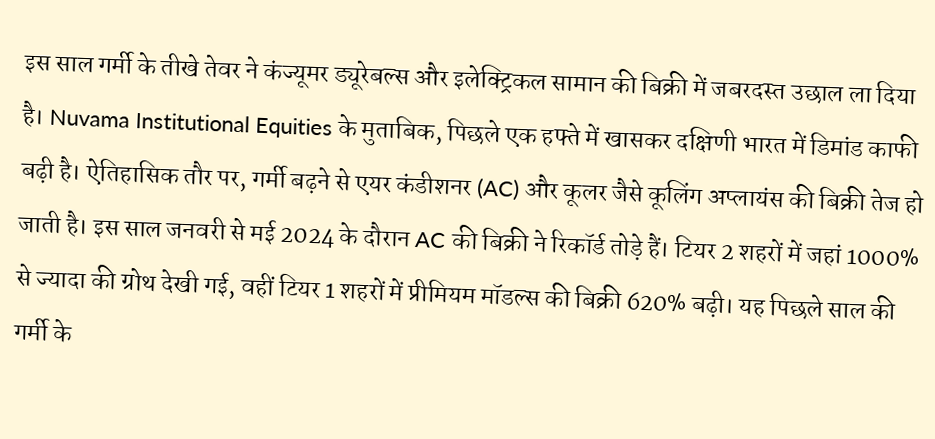इस साल गर्मी के तीखे तेवर ने कंज्यूमर ड्यूरेबल्स और इलेक्ट्रिकल सामान की बिक्री में जबरदस्त उछाल ला दिया है। Nuvama Institutional Equities के मुताबिक, पिछले एक हफ्ते में खासकर दक्षिणी भारत में डिमांड काफी बढ़ी है। ऐतिहासिक तौर पर, गर्मी बढ़ने से एयर कंडीशनर (AC) और कूलर जैसे कूलिंग अप्लायंस की बिक्री तेज हो जाती है। इस साल जनवरी से मई 2024 के दौरान AC की बिक्री ने रिकॉर्ड तोड़े हैं। टियर 2 शहरों में जहां 1000% से ज्यादा की ग्रोथ देखी गई, वहीं टियर 1 शहरों में प्रीमियम मॉडल्स की बिक्री 620% बढ़ी। यह पिछले साल की गर्मी के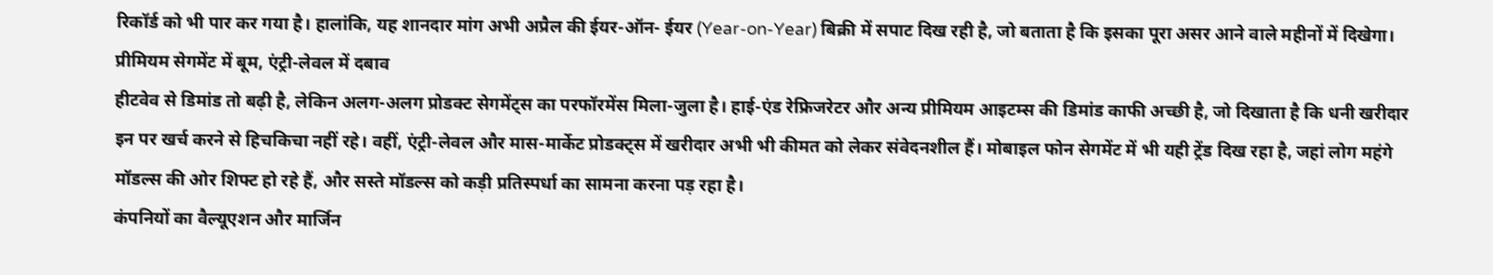रिकॉर्ड को भी पार कर गया है। हालांकि, यह शानदार मांग अभी अप्रैल की ईयर-ऑन- ईयर (Year-on-Year) बिक्री में सपाट दिख रही है, जो बताता है कि इसका पूरा असर आने वाले महीनों में दिखेगा।
प्रीमियम सेगमेंट में बूम, एंट्री-लेवल में दबाव
हीटवेव से डिमांड तो बढ़ी है, लेकिन अलग-अलग प्रोडक्ट सेगमेंट्स का परफॉरमेंस मिला-जुला है। हाई-एंड रेफ्रिजरेटर और अन्य प्रीमियम आइटम्स की डिमांड काफी अच्छी है, जो दिखाता है कि धनी खरीदार इन पर खर्च करने से हिचकिचा नहीं रहे। वहीं, एंट्री-लेवल और मास-मार्केट प्रोडक्ट्स में खरीदार अभी भी कीमत को लेकर संवेदनशील हैं। मोबाइल फोन सेगमेंट में भी यही ट्रेंड दिख रहा है, जहां लोग महंगे मॉडल्स की ओर शिफ्ट हो रहे हैं, और सस्ते मॉडल्स को कड़ी प्रतिस्पर्धा का सामना करना पड़ रहा है।
कंपनियों का वैल्यूएशन और मार्जिन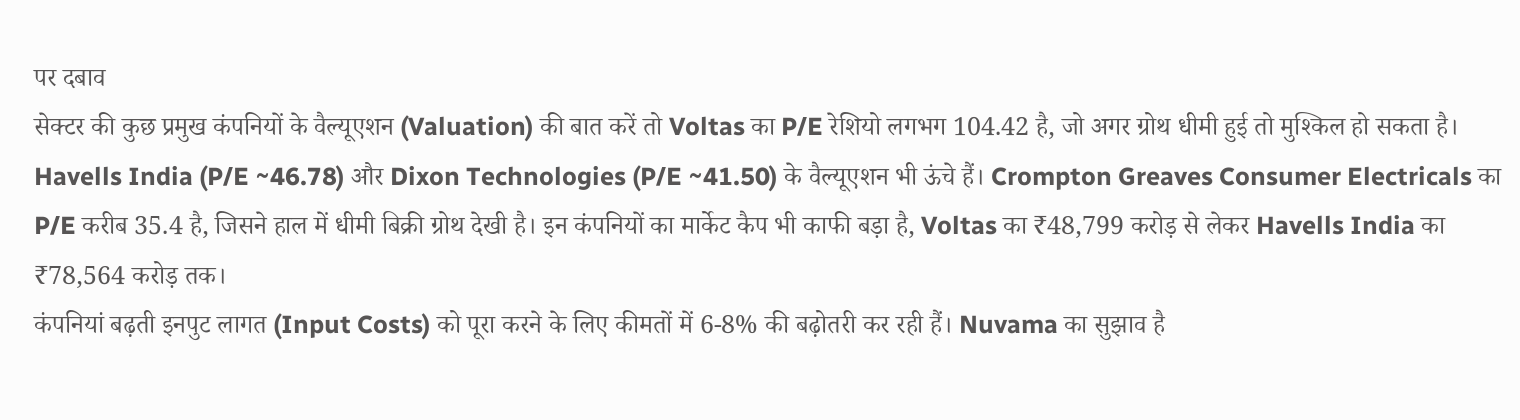पर दबाव
सेक्टर की कुछ प्रमुख कंपनियों के वैल्यूएशन (Valuation) की बात करें तो Voltas का P/E रेशियो लगभग 104.42 है, जो अगर ग्रोथ धीमी हुई तो मुश्किल हो सकता है। Havells India (P/E ~46.78) और Dixon Technologies (P/E ~41.50) के वैल्यूएशन भी ऊंचे हैं। Crompton Greaves Consumer Electricals का P/E करीब 35.4 है, जिसने हाल में धीमी बिक्री ग्रोथ देखी है। इन कंपनियों का मार्केट कैप भी काफी बड़ा है, Voltas का ₹48,799 करोड़ से लेकर Havells India का ₹78,564 करोड़ तक।
कंपनियां बढ़ती इनपुट लागत (Input Costs) को पूरा करने के लिए कीमतों में 6-8% की बढ़ोतरी कर रही हैं। Nuvama का सुझाव है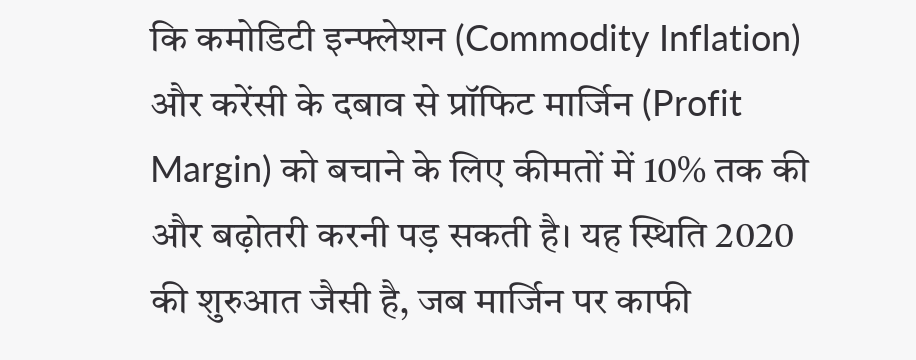कि कमोडिटी इन्फ्लेशन (Commodity Inflation) और करेंसी के दबाव से प्रॉफिट मार्जिन (Profit Margin) को बचाने के लिए कीमतों में 10% तक की और बढ़ोतरी करनी पड़ सकती है। यह स्थिति 2020 की शुरुआत जैसी है, जब मार्जिन पर काफी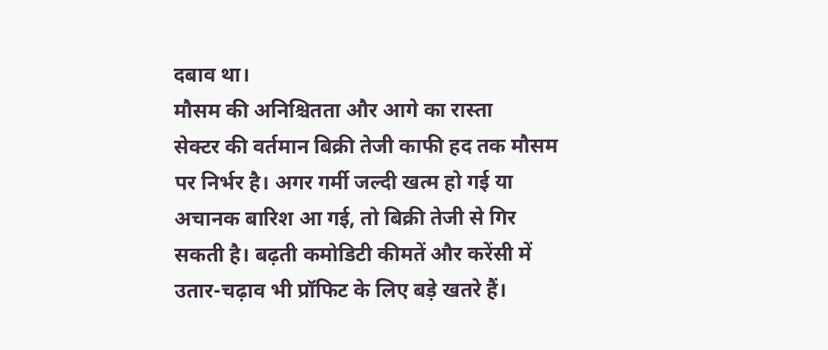दबाव था।
मौसम की अनिश्चितता और आगे का रास्ता
सेक्टर की वर्तमान बिक्री तेजी काफी हद तक मौसम पर निर्भर है। अगर गर्मी जल्दी खत्म हो गई या अचानक बारिश आ गई, तो बिक्री तेजी से गिर सकती है। बढ़ती कमोडिटी कीमतें और करेंसी में उतार-चढ़ाव भी प्रॉफिट के लिए बड़े खतरे हैं।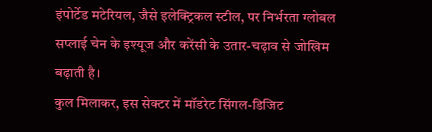इंपोर्टेड मटेरियल, जैसे इलेक्ट्रिकल स्टील, पर निर्भरता ग्लोबल सप्लाई चेन के इश्यूज और करेंसी के उतार-चढ़ाव से जोखिम बढ़ाती है।
कुल मिलाकर, इस सेक्टर में मॉडरेट सिंगल-डिजिट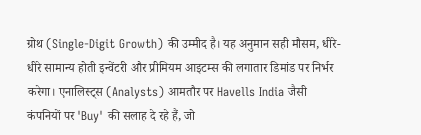ग्रोथ (Single-Digit Growth) की उम्मीद है। यह अनुमान सही मौसम, धीरे-धीरे सामान्य होती इन्वेंटरी और प्रीमियम आइटम्स की लगातार डिमांड पर निर्भर करेगा। एनालिस्ट्स (Analysts) आमतौर पर Havells India जैसी कंपनियों पर 'Buy' की सलाह दे रहे हैं, जो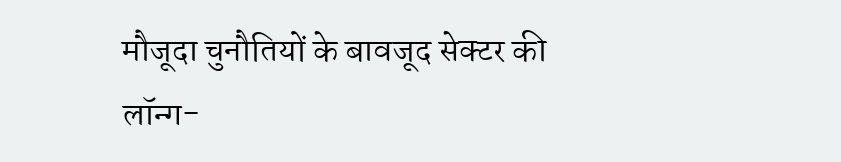मौजूदा चुनौतियों के बावजूद सेक्टर की लॉन्ग-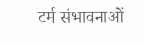टर्म संभावनाओं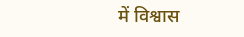में विश्वास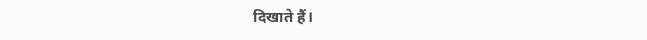दिखाते हैं।